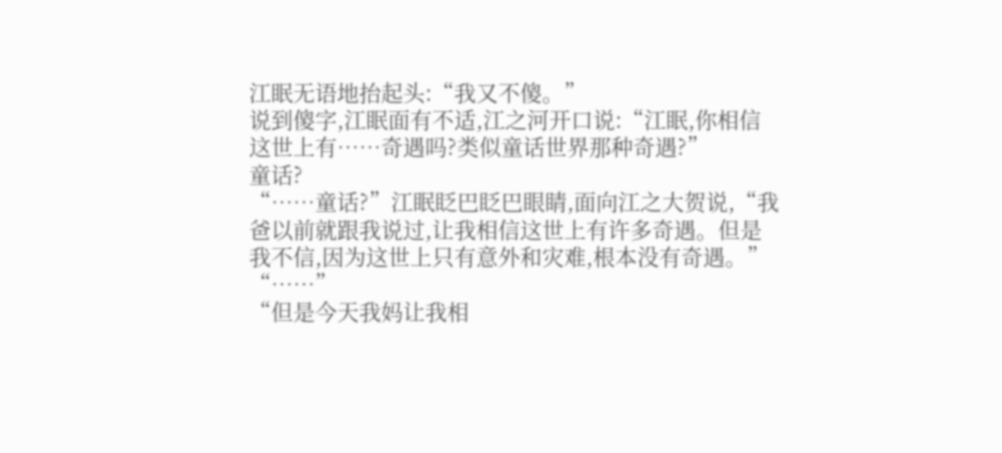江眠无语地抬起头:“我又不傻。”
说到傻字,江眠面有不适,江之河开口说:“江眠,你相信这世上有……奇遇吗?类似童话世界那种奇遇?”
童话?
“……童话?”江眠眨巴眨巴眼睛,面向江之大贺说,“我爸以前就跟我说过,让我相信这世上有许多奇遇。但是我不信,因为这世上只有意外和灾难,根本没有奇遇。”
“……”
“但是今天我妈让我相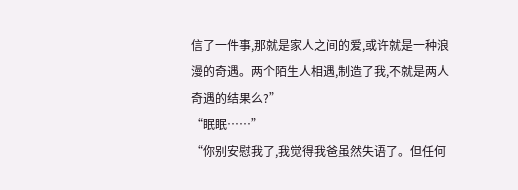信了一件事,那就是家人之间的爱,或许就是一种浪漫的奇遇。两个陌生人相遇,制造了我,不就是两人奇遇的结果么?”
“眠眠……”
“你别安慰我了,我觉得我爸虽然失语了。但任何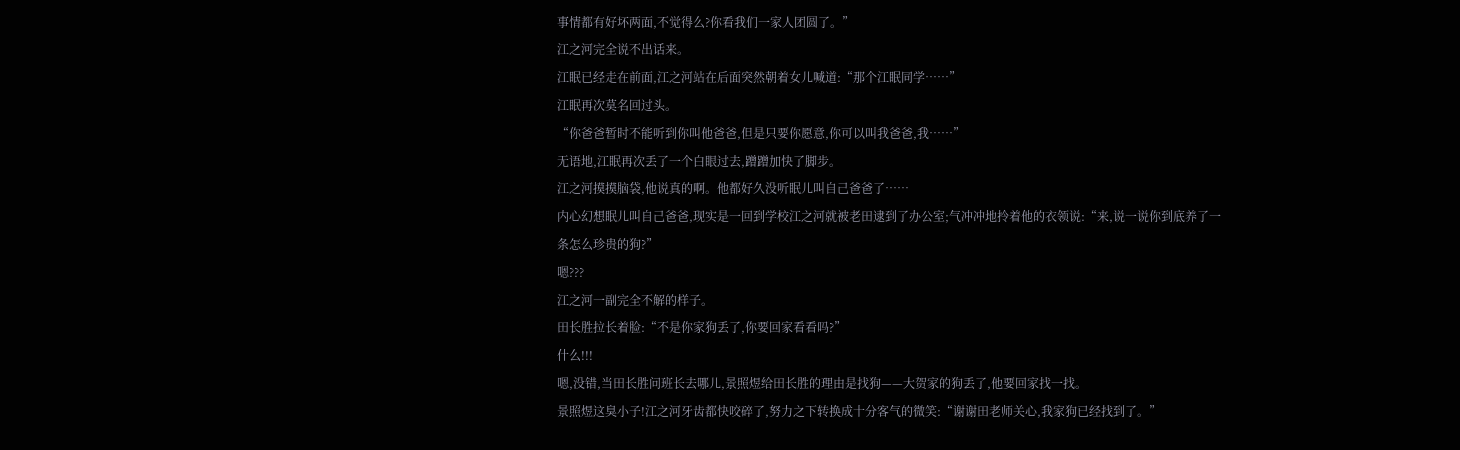事情都有好坏两面,不觉得么?你看我们一家人团圆了。”
江之河完全说不出话来。
江眠已经走在前面,江之河站在后面突然朝着女儿喊道:“那个江眠同学……”
江眠再次莫名回过头。
“你爸爸暂时不能听到你叫他爸爸,但是只要你愿意,你可以叫我爸爸,我……”
无语地,江眠再次丢了一个白眼过去,蹭蹭加快了脚步。
江之河摸摸脑袋,他说真的啊。他都好久没听眠儿叫自己爸爸了……
内心幻想眠儿叫自己爸爸,现实是一回到学校江之河就被老田逮到了办公室;气冲冲地拎着他的衣领说:“来,说一说你到底养了一条怎么珍贵的狗?”
嗯???
江之河一副完全不解的样子。
田长胜拉长着脸:“不是你家狗丢了,你要回家看看吗?”
什么!!!
嗯,没错,当田长胜问班长去哪儿,景照煜给田长胜的理由是找狗——大贺家的狗丢了,他要回家找一找。
景照煜这臭小子!江之河牙齿都快咬碎了,努力之下转换成十分客气的微笑:“谢谢田老师关心,我家狗已经找到了。”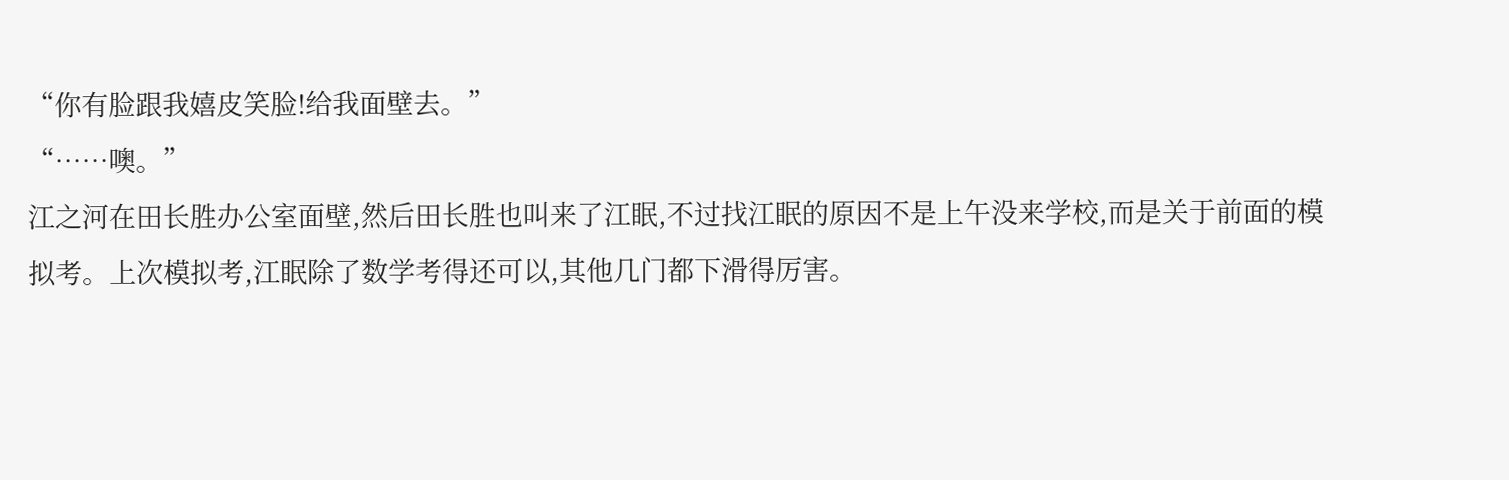“你有脸跟我嬉皮笑脸!给我面壁去。”
“……噢。”
江之河在田长胜办公室面壁,然后田长胜也叫来了江眠,不过找江眠的原因不是上午没来学校,而是关于前面的模拟考。上次模拟考,江眠除了数学考得还可以,其他几门都下滑得厉害。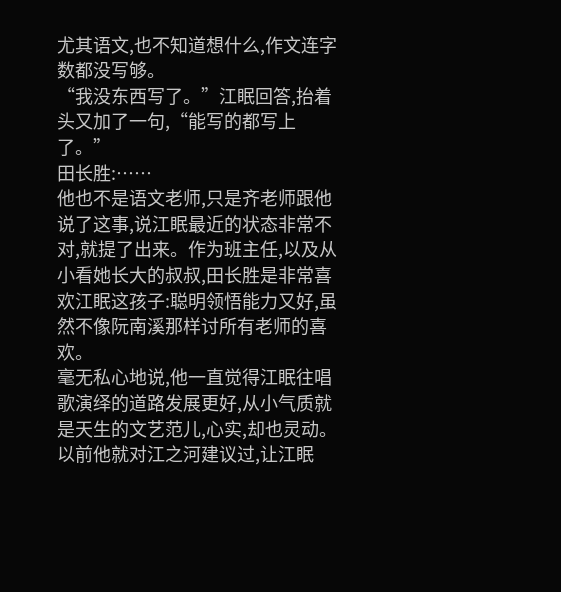尤其语文,也不知道想什么,作文连字数都没写够。
“我没东西写了。”江眠回答,抬着头又加了一句,“能写的都写上了。”
田长胜:……
他也不是语文老师,只是齐老师跟他说了这事,说江眠最近的状态非常不对,就提了出来。作为班主任,以及从小看她长大的叔叔,田长胜是非常喜欢江眠这孩子:聪明领悟能力又好,虽然不像阮南溪那样讨所有老师的喜欢。
毫无私心地说,他一直觉得江眠往唱歌演绎的道路发展更好,从小气质就是天生的文艺范儿,心实,却也灵动。以前他就对江之河建议过,让江眠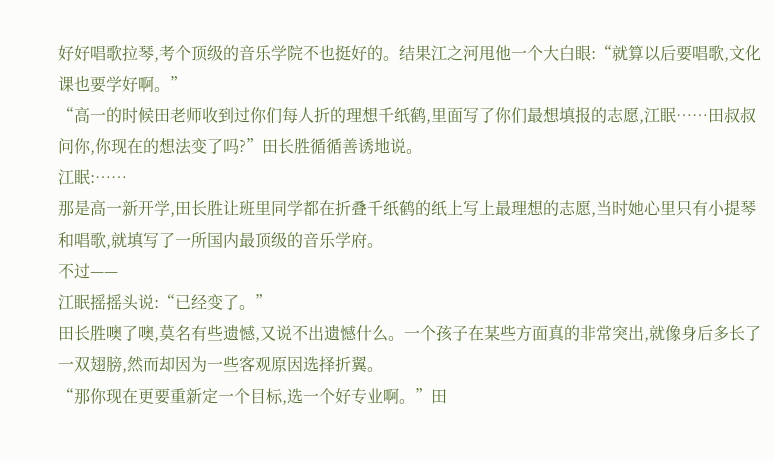好好唱歌拉琴,考个顶级的音乐学院不也挺好的。结果江之河甩他一个大白眼:“就算以后要唱歌,文化课也要学好啊。”
“高一的时候田老师收到过你们每人折的理想千纸鹤,里面写了你们最想填报的志愿,江眠……田叔叔问你,你现在的想法变了吗?”田长胜循循善诱地说。
江眠:……
那是高一新开学,田长胜让班里同学都在折叠千纸鹤的纸上写上最理想的志愿,当时她心里只有小提琴和唱歌,就填写了一所国内最顶级的音乐学府。
不过——
江眠摇摇头说:“已经变了。”
田长胜噢了噢,莫名有些遗憾,又说不出遗憾什么。一个孩子在某些方面真的非常突出,就像身后多长了一双翅膀,然而却因为一些客观原因选择折翼。
“那你现在更要重新定一个目标,选一个好专业啊。”田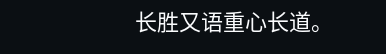长胜又语重心长道。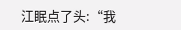江眠点了头:“我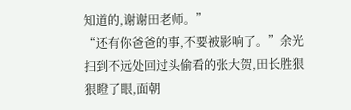知道的,谢谢田老师。”
“还有你爸爸的事,不要被影响了。”余光扫到不远处回过头偷看的张大贺,田长胜狠狠瞪了眼,面朝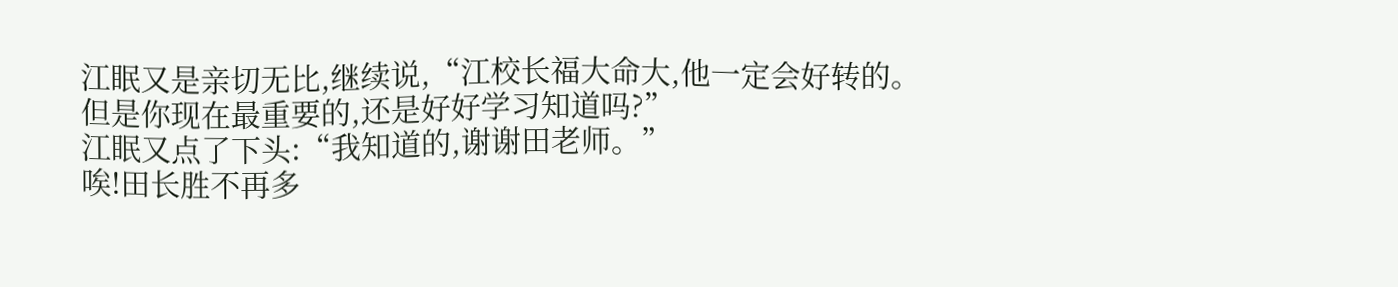江眠又是亲切无比,继续说,“江校长福大命大,他一定会好转的。但是你现在最重要的,还是好好学习知道吗?”
江眠又点了下头:“我知道的,谢谢田老师。”
唉!田长胜不再多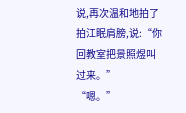说,再次温和地拍了拍江眠肩膀,说:“你回教室把景照煜叫过来。”
“嗯。”